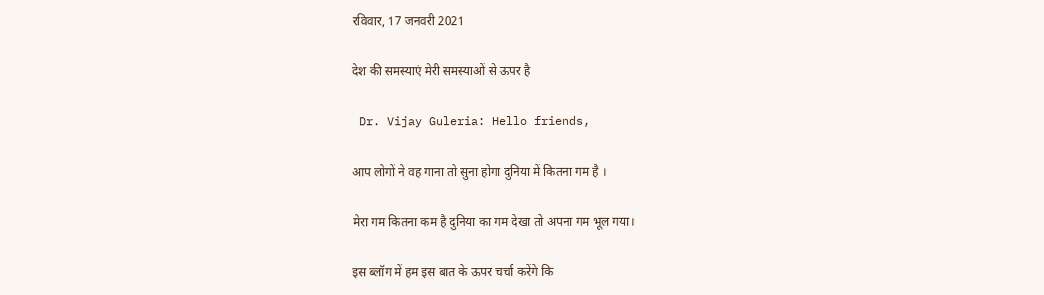रविवार, 17 जनवरी 2021

देश की समस्याएं मेरी समस्याओं से ऊपर है

 Dr. Vijay Guleria: Hello friends,

आप लोगों ने वह गाना तो सुना होगा दुनिया में कितना गम है ।

मेरा गम कितना कम है दुनिया का गम देखा तो अपना गम भूल गया।

इस ब्लॉग में हम इस बात के ऊपर चर्चा करेंगे कि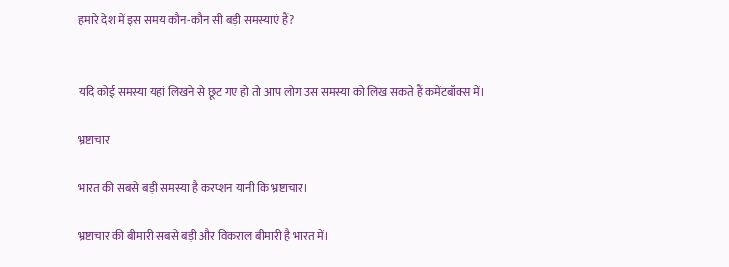हमारे देश में इस समय कौन-कौन सी बड़ी समस्याएं हैं?


यदि कोई समस्या यहां लिखने से छूट गए हो तो आप लोग उस समस्या को लिख सकते हैं कमेंटबॉक्स में।

भ्रष्टाचार

भारत की सबसे बड़ी समस्या है करप्शन यानी कि भ्रष्टाचार।

भ्रष्टाचार की बीमारी सबसे बड़ी और विकराल बीमारी है भारत में।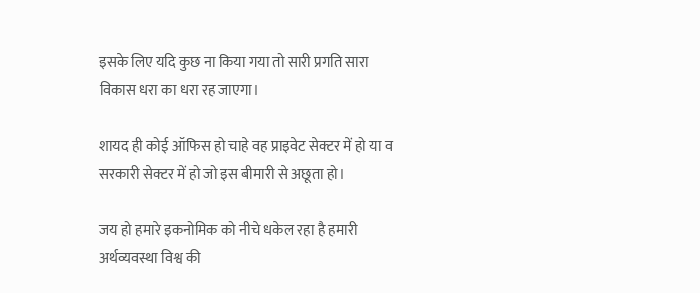इसके लिए यदि कुछ ना किया गया तो सारी प्रगति सारा विकास धरा का धरा रह जाएगा।

शायद ही कोई ऑफिस हो चाहे वह प्राइवेट सेक्टर में हो या व सरकारी सेक्टर में हो जो इस बीमारी से अछूता हो।

जय हो हमारे इकनोमिक को नीचे धकेल रहा है हमारी अर्थव्यवस्था विश्व की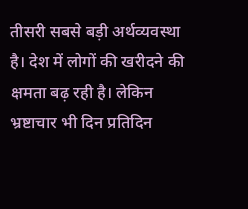तीसरी सबसे बड़ी अर्थव्यवस्था है। देश में लोगों की खरीदने की क्षमता बढ़ रही है। लेकिन भ्रष्टाचार भी दिन प्रतिदिन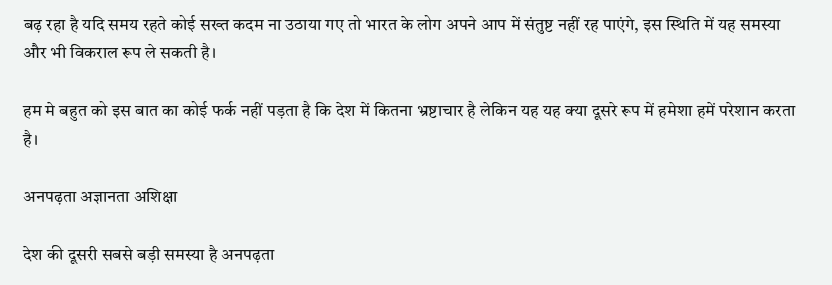बढ़ रहा है यदि समय रहते कोई सख्त कदम ना उठाया गए तो भारत के लोग अपने आप में संतुष्ट नहीं रह पाएंगे, इस स्थिति में यह समस्या और भी विकराल रूप ले सकती है।

हम मे बहुत को इस बात का कोई फर्क नहीं पड़ता है कि देश में कितना भ्रष्टाचार है लेकिन यह यह क्या दूसरे रूप में हमेशा हमें परेशान करता है।

अनपढ़ता अज्ञानता अशिक्षा

देश की दूसरी सबसे बड़ी समस्या है अनपढ़ता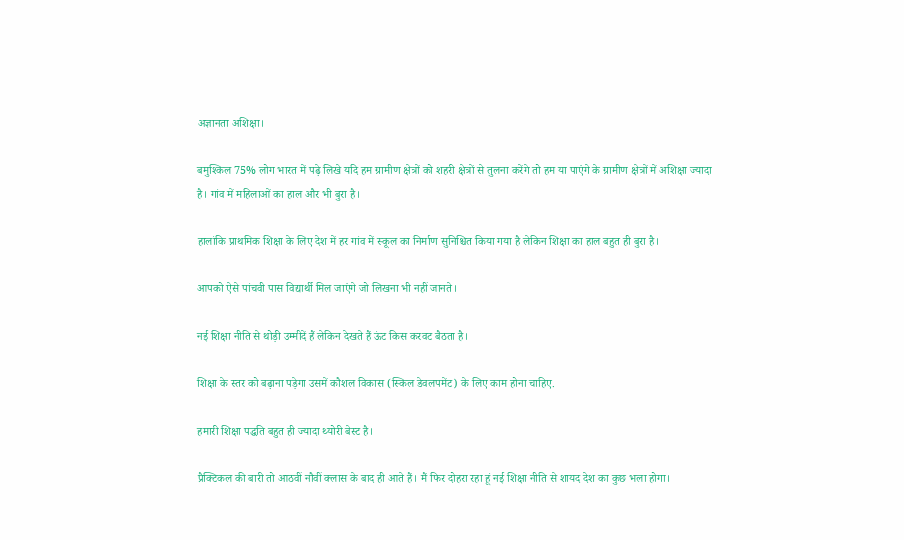अज्ञानता अशिक्षा।

बमुश्किल 75% लोग भारत में पढ़े लिखे यदि हम ग्रामीण क्षेत्रों को शहरी क्षेत्रों से तुलना करेंगे तो हम या पाएंगे के ग्रामीण क्षेत्रों में अशिक्षा ज्यादा है। गांव में महिलाओं का हाल और भी बुरा है।

हालांकि प्राथमिक शिक्षा के लिए देश में हर गांव में स्कूल का निर्माण सुनिश्चित किया गया है लेकिन शिक्षा का हाल बहुत ही बुरा है।

आपको ऐसे पांचवी पास विद्यार्थी मिल जाएंगे जो लिखना भी नहीं जानते।

नई शिक्षा नीति से थोड़ी उम्मीदें हैं लेकिन देखते हैं ऊंट किस करवट बैठता है।

शिक्षा के स्तर को बढ़ाना पड़ेगा उसमें कौशल विकास (स्किल डेवलपमेंट) के लिए काम होना चाहिए.

हमारी शिक्षा पद्धति बहुत ही ज्यादा थ्योरी बेस्ट है।

प्रैक्टिकल की बारी तो आठवीं नौवीं क्लास के बाद ही आते हैं। मैं फिर दोहरा रहा हूं नई शिक्षा नीति से शायद देश का कुछ भला होगा।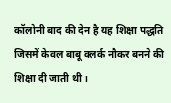कॉलोनी बाद की देन है यह शिक्षा पद्धति जिसमें केवल बाबू क्लर्क नौकर बनने की शिक्षा दी जाती थी।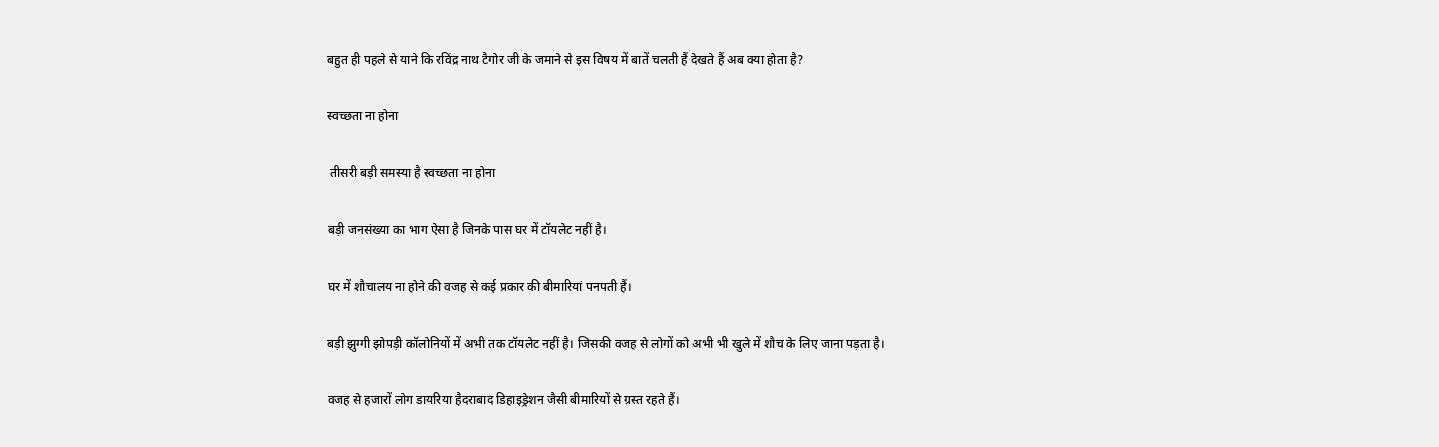बहुत ही पहले से याने कि रविंद्र नाथ टैगोर जी के जमाने से इस विषय में बातें चलती हैं देखते हैं अब क्या होता है?

स्वच्छता ना होना

 तीसरी बड़ी समस्या है स्वच्छता ना होना

बड़ी जनसंख्या का भाग ऐसा है जिनके पास घर में टॉयलेट नहीं है।

घर में शौचालय ना होने की वजह से कई प्रकार की बीमारियां पनपती हैं।

बड़ी झुग्गी झोपड़ी कॉलोनियों में अभी तक टॉयलेट नहीं है। जिसकी वजह से लोगों को अभी भी खुले में शौच के लिए जाना पड़ता है।

वजह से हजारों लोग डायरिया हैदराबाद डिहाइड्रेशन जैसी बीमारियों से ग्रस्त रहते हैं।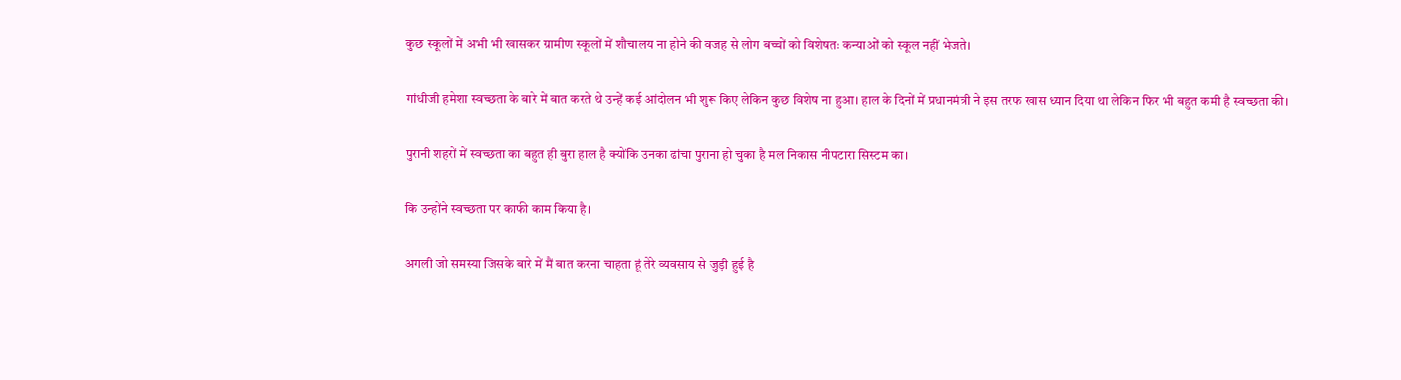कुछ स्कूलों में अभी भी खासकर ग्रामीण स्कूलों में शौचालय ना होने की वजह से लोग बच्चों को विशेषतः कन्याओं को स्कूल नहीं भेजते।

गांधीजी हमेशा स्वच्छता के बारे में बात करते थे उन्हें कई आंदोलन भी शुरू किए लेकिन कुछ विशेष ना हुआ। हाल के दिनों में प्रधानमंत्री ने इस तरफ खास ध्यान दिया था लेकिन फिर भी बहुत कमी है स्वच्छता की।

पुरानी शहरों में स्वच्छता का बहुत ही बुरा हाल है क्योंकि उनका ढांचा पुराना हो चुका है मल निकास नीपटारा सिस्टम का।

कि उन्होंने स्वच्छता पर काफी काम किया है।

अगली जो समस्या जिसके बारे में मैं बात करना चाहता हूं तेरे व्यवसाय से जुड़ी हुई है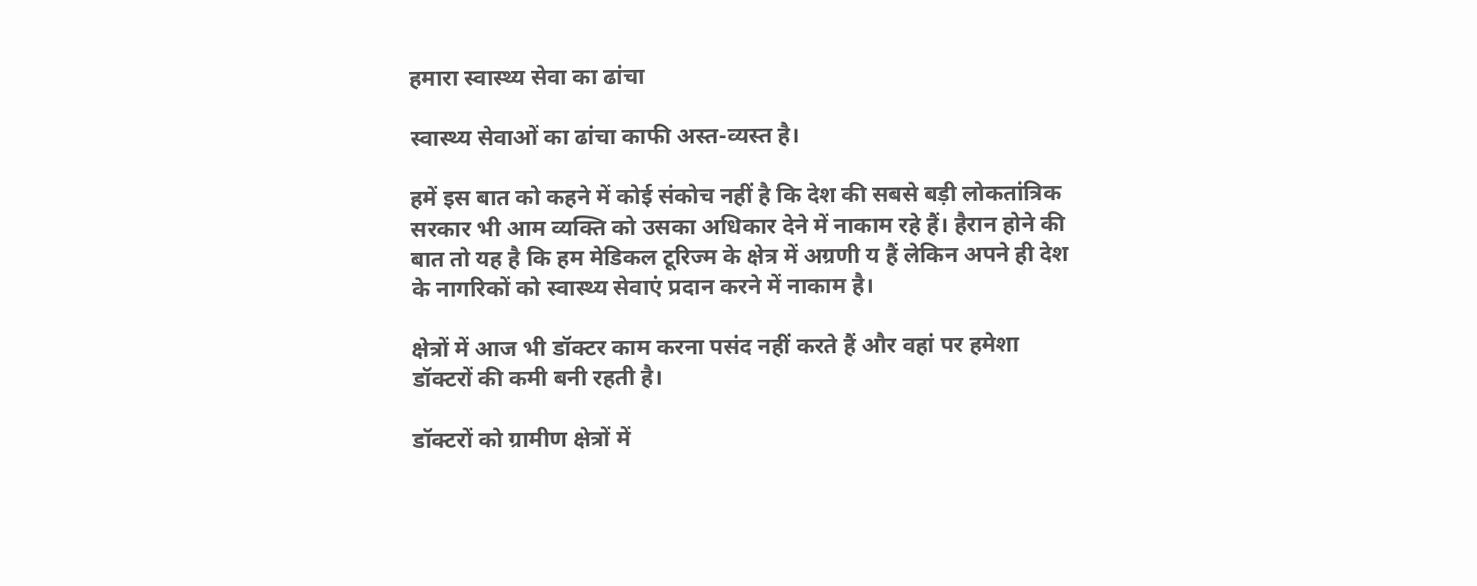हमारा स्वास्थ्य सेवा का ढांचा

स्वास्थ्य सेवाओं का ढांचा काफी अस्त-व्यस्त है।

हमें इस बात को कहने में कोई संकोच नहीं है कि देश की सबसे बड़ी लोकतांत्रिक सरकार भी आम व्यक्ति को उसका अधिकार देने में नाकाम रहे हैं। हैरान होने की बात तो यह है कि हम मेडिकल टूरिज्म के क्षेत्र में अग्रणी य हैं लेकिन अपने ही देश के नागरिकों को स्वास्थ्य सेवाएं प्रदान करने में नाकाम है।

क्षेत्रों में आज भी डॉक्टर काम करना पसंद नहीं करते हैं और वहां पर हमेशा डॉक्टरों की कमी बनी रहती है।

डॉक्टरों को ग्रामीण क्षेत्रों में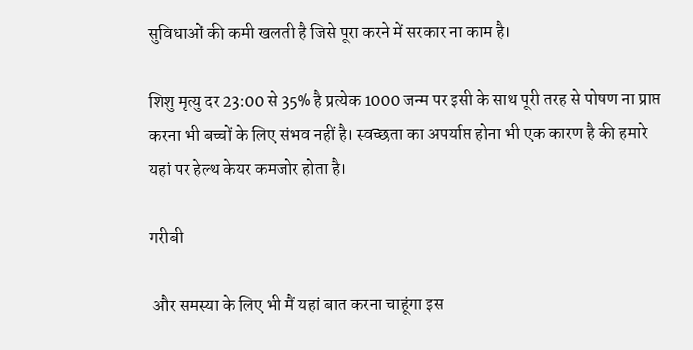सुविधाओं की कमी खलती है जिसे पूरा करने में सरकार ना काम है।

शिशु मृत्यु दर 23:00 से 35% है प्रत्येक 1000 जन्म पर इसी के साथ पूरी तरह से पोषण ना प्राप्त करना भी बच्चों के लिए संभव नहीं है। स्वच्छता का अपर्याप्त होना भी एक कारण है की हमारे यहां पर हेल्थ केयर कमजोर होता है।

गरीबी

 और समस्या के लिए भी मैं यहां बात करना चाहूंगा इस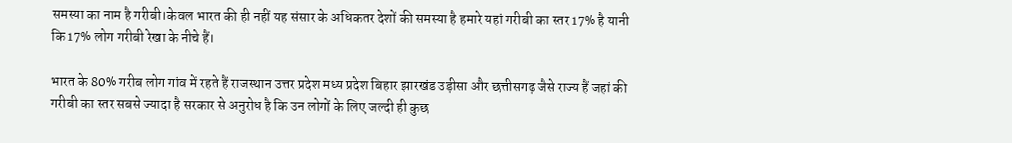समस्या का नाम है गरीबी।केवल भारत की ही नहीं यह संसार के अधिकतर देशों की समस्या है हमारे यहां गरीबी का स्तर 17% है यानी कि 17% लोग गरीबी रेखा के नीचे हैं।

भारत के 80% गरीब लोग गांव में रहते हैं राजस्थान उत्तर प्रदेश मध्य प्रदेश बिहार झारखंड उड़ीसा और छत्तीसगढ़ जैसे राज्य हैं जहां की गरीबी का स्तर सबसे ज्यादा है सरकार से अनुरोध है कि उन लोगों के लिए जल्दी ही कुछ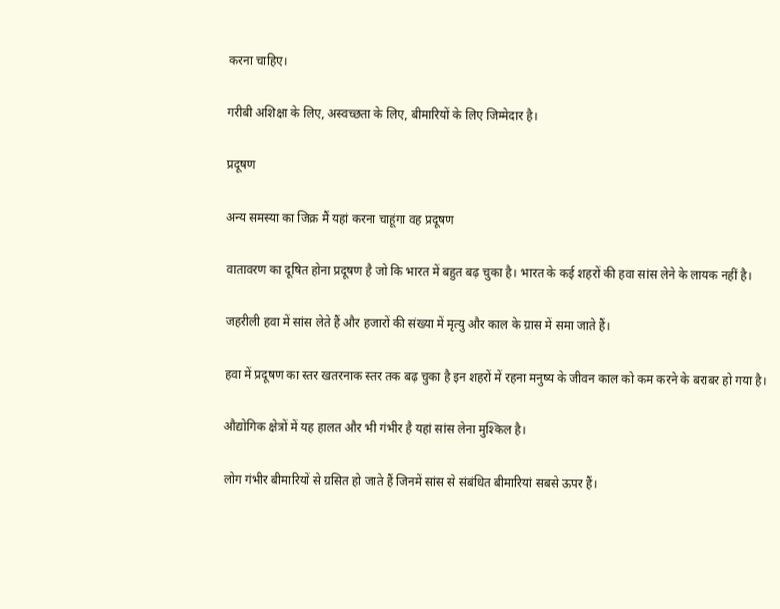करना चाहिए।

गरीबी अशिक्षा के लिए, अस्वच्छता के लिए, बीमारियों के लिए जिम्मेदार है।

प्रदूषण

अन्य समस्या का जिक्र मैं यहां करना चाहूंगा वह प्रदूषण

वातावरण का दूषित होना प्रदूषण है जो कि भारत में बहुत बढ़ चुका है। भारत के कई शहरों की हवा सांस लेने के लायक नहीं है।

जहरीली हवा में सांस लेते हैं और हजारों की संख्या में मृत्यु और काल के ग्रास में समा जाते हैं।

हवा में प्रदूषण का स्तर खतरनाक स्तर तक बढ़ चुका है इन शहरों में रहना मनुष्य के जीवन काल को कम करने के बराबर हो गया है।

औद्योगिक क्षेत्रों में यह हालत और भी गंभीर है यहां सांस लेना मुश्किल है।

लोग गंभीर बीमारियों से ग्रसित हो जाते हैं जिनमें सांस से संबंधित बीमारियां सबसे ऊपर हैं।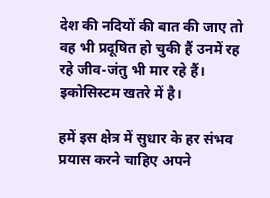देश की नदियों की बात की जाए तो वह भी प्रदूषित हो चुकी हैं उनमें रह रहे जीव-जंतु भी मार रहे हैं। इकोसिस्टम खतरे में है।

हमें इस क्षेत्र में सुधार के हर संभव प्रयास करने चाहिए अपने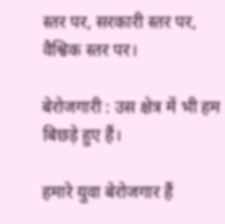स्तर पर, सरकारी स्तर पर, वैश्विक स्तर पर।

बेरोजगारी : उस क्षेत्र में भी हम बिछड़े हुए हैं।

हमारे युवा बेरोजगार हैं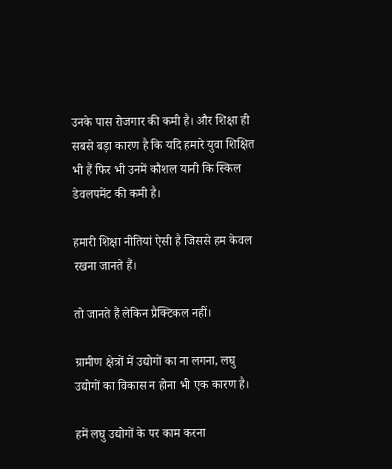उनके पास रोजगार की कमी है। और शिक्षा ही सबसे बड़ा कारण है कि यदि हमारे युवा शिक्षित भी हैं फिर भी उनमें कौशल यानी कि स्किल डेवलपमेंट की कमी है।

हमारी शिक्षा नीतियां ऐसी है जिससे हम केवल रखना जानते हैं।

तो जानते हैं लेकिन प्रैक्टिकल नहीं।

ग्रामीण क्षेत्रों में उद्योगों का ना लगना, लघु उद्योगों का विकास न होना भी एक कारण है।

हमें लघु उद्योगों के पर काम करना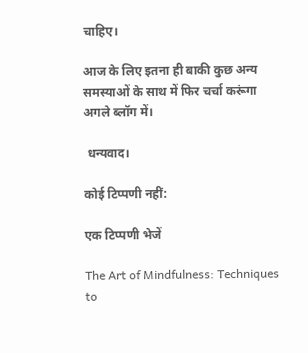चाहिए।

आज के लिए इतना ही बाकी कुछ अन्य समस्याओं के साथ में फिर चर्चा करूंगा अगले ब्लॉग में।

 धन्यवाद।

कोई टिप्पणी नहीं:

एक टिप्पणी भेजें

The Art of Mindfulness: Techniques to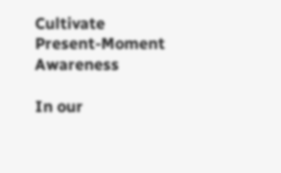Cultivate Present-Moment Awareness

In our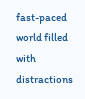fast-paced world filled with distractions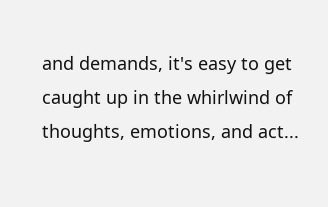and demands, it's easy to get caught up in the whirlwind of thoughts, emotions, and act...